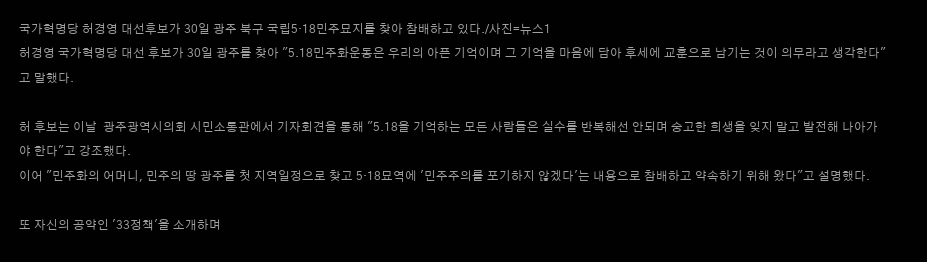국가혁명당 허경영 대선후보가 30일 광주 북구 국립5·18민주묘지를 찾아 참배하고 있다./사진=뉴스1
허경영 국가혁명당 대선 후보가 30일 광주를 찾아 "5.18민주화운동은 우리의 아픈 기억이며 그 기억을 마음에 담아 후세에 교훈으로 남기는 것이 의무라고 생각한다"고 말했다.

허 후보는 이날  광주광역시의회 시민소통관에서 기자회견을 통해 "5.18을 기억하는 모든 사람들은 실수를 반복해선 안되며 숭고한 희생을 잊지 말고 발전해 나아가야 한다"고 강조했다.
이어 "민주화의 어머니, 민주의 땅 광주를 첫 지역일정으로 찾고 5·18묘역에 '민주주의를 포기하지 않겠다'는 내용으로 참배하고 약속하기 위해 왔다"고 설명했다.

또 자신의 공약인 '33정책'을 소개하며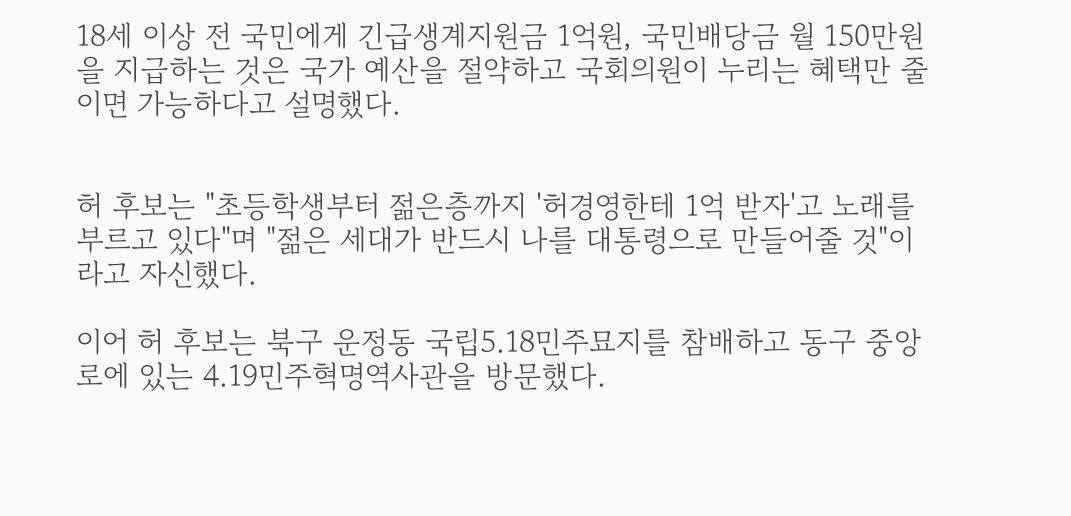18세 이상 전 국민에게 긴급생계지원금 1억원, 국민배당금 월 150만원을 지급하는 것은 국가 예산을 절약하고 국회의원이 누리는 혜택만 줄이면 가능하다고 설명했다.


허 후보는 "초등학생부터 젊은층까지 '허경영한테 1억 받자'고 노래를 부르고 있다"며 "젊은 세대가 반드시 나를 대통령으로 만들어줄 것"이라고 자신했다.

이어 허 후보는 북구 운정동 국립5.18민주묘지를 참배하고 동구 중앙로에 있는 4.19민주혁명역사관을 방문했다.